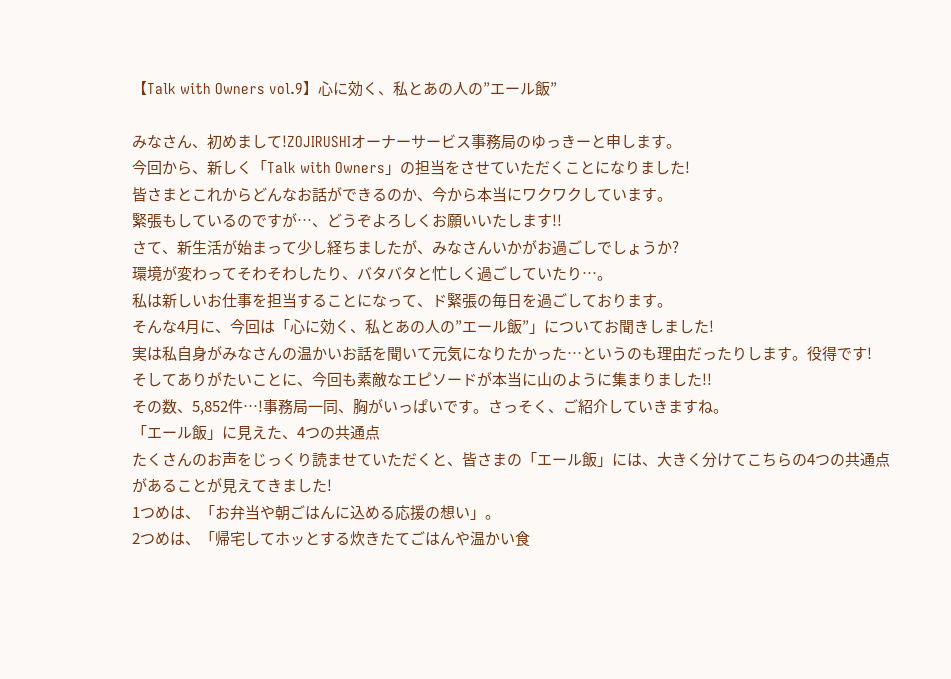【Talk with Owners vol.9】心に効く、私とあの人の”エール飯”

みなさん、初めまして!ZOJIRUSHIオーナーサービス事務局のゆっきーと申します。
今回から、新しく「Talk with Owners」の担当をさせていただくことになりました!
皆さまとこれからどんなお話ができるのか、今から本当にワクワクしています。
緊張もしているのですが…、どうぞよろしくお願いいたします!!
さて、新生活が始まって少し経ちましたが、みなさんいかがお過ごしでしょうか?
環境が変わってそわそわしたり、バタバタと忙しく過ごしていたり…。
私は新しいお仕事を担当することになって、ド緊張の毎日を過ごしております。
そんな4月に、今回は「心に効く、私とあの人の”エール飯”」についてお聞きしました!
実は私自身がみなさんの温かいお話を聞いて元気になりたかった…というのも理由だったりします。役得です!
そしてありがたいことに、今回も素敵なエピソードが本当に山のように集まりました!!
その数、5,852件…!事務局一同、胸がいっぱいです。さっそく、ご紹介していきますね。
「エール飯」に見えた、4つの共通点
たくさんのお声をじっくり読ませていただくと、皆さまの「エール飯」には、大きく分けてこちらの4つの共通点があることが見えてきました!
1つめは、「お弁当や朝ごはんに込める応援の想い」。
2つめは、「帰宅してホッとする炊きたてごはんや温かい食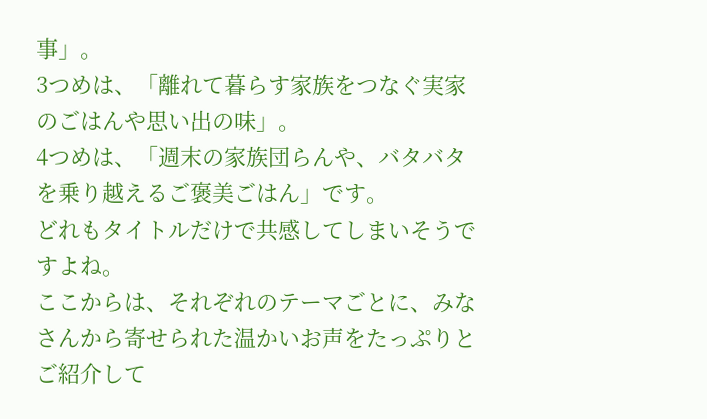事」。
3つめは、「離れて暮らす家族をつなぐ実家のごはんや思い出の味」。
4つめは、「週末の家族団らんや、バタバタを乗り越えるご褒美ごはん」です。
どれもタイトルだけで共感してしまいそうですよね。
ここからは、それぞれのテーマごとに、みなさんから寄せられた温かいお声をたっぷりとご紹介して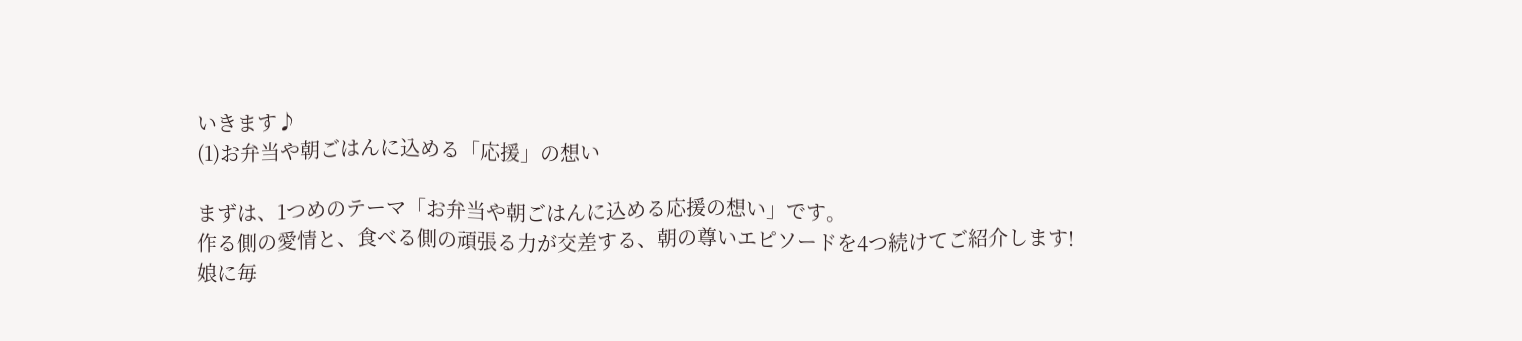いきます♪
(1)お弁当や朝ごはんに込める「応援」の想い

まずは、1つめのテーマ「お弁当や朝ごはんに込める応援の想い」です。
作る側の愛情と、食べる側の頑張る力が交差する、朝の尊いエピソードを4つ続けてご紹介します!
娘に毎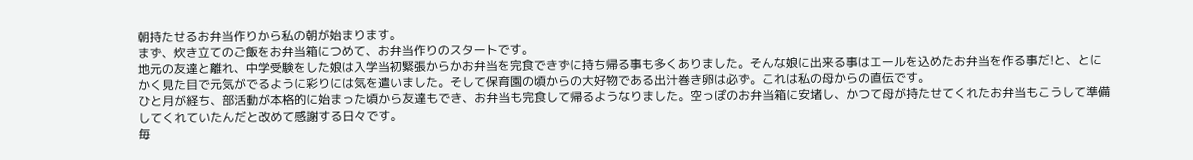朝持たせるお弁当作りから私の朝が始まります。
まず、炊き立てのご飯をお弁当箱につめて、お弁当作りのスタートです。
地元の友達と離れ、中学受験をした娘は入学当初緊張からかお弁当を完食できずに持ち帰る事も多くありました。そんな娘に出来る事はエールを込めたお弁当を作る事だ!と、とにかく見た目で元気がでるように彩りには気を遣いました。そして保育園の頃からの大好物である出汁巻き卵は必ず。これは私の母からの直伝です。
ひと月が経ち、部活動が本格的に始まった頃から友達もでき、お弁当も完食して帰るようなりました。空っぽのお弁当箱に安堵し、かつて母が持たせてくれたお弁当もこうして準備してくれていたんだと改めて感謝する日々です。
毎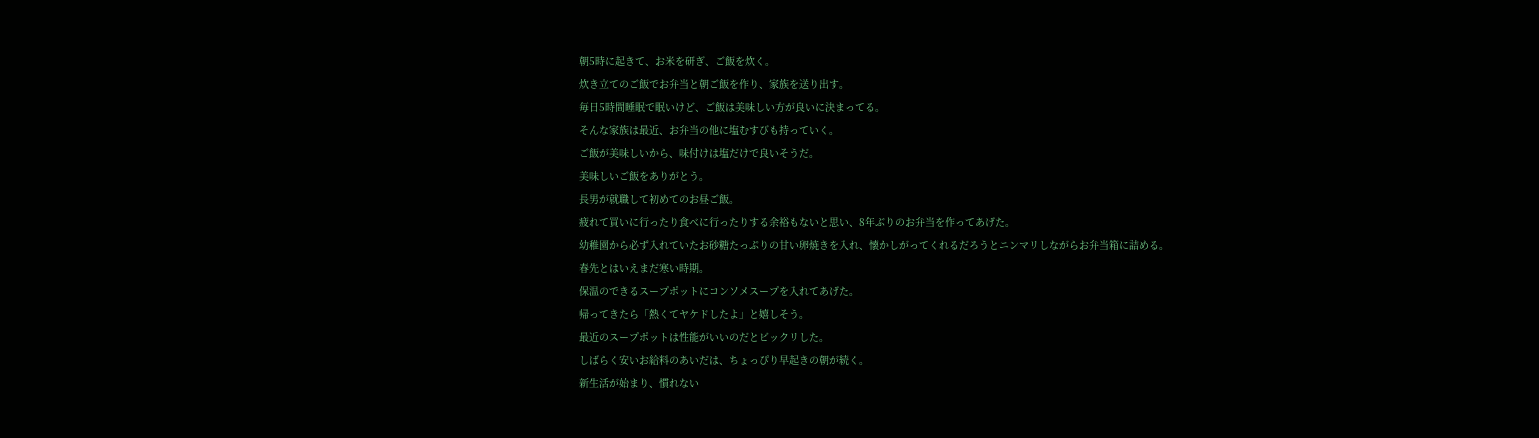朝5時に起きて、お米を研ぎ、ご飯を炊く。
炊き立てのご飯でお弁当と朝ご飯を作り、家族を送り出す。
毎日5時間睡眠で眠いけど、ご飯は美味しい方が良いに決まってる。
そんな家族は最近、お弁当の他に塩むすびも持っていく。
ご飯が美味しいから、味付けは塩だけで良いそうだ。
美味しいご飯をありがとう。
長男が就職して初めてのお昼ご飯。
疲れて買いに行ったり食べに行ったりする余裕もないと思い、8年ぶりのお弁当を作ってあげた。
幼稚園から必ず入れていたお砂糖たっぷりの甘い卵焼きを入れ、懐かしがってくれるだろうとニンマリしながらお弁当箱に詰める。
春先とはいえまだ寒い時期。
保温のできるスープポットにコンソメスープを入れてあげた。
帰ってきたら「熱くてヤケドしたよ」と嬉しそう。
最近のスープポットは性能がいいのだとビックリした。
しばらく安いお給料のあいだは、ちょっぴり早起きの朝が続く。
新生活が始まり、慣れない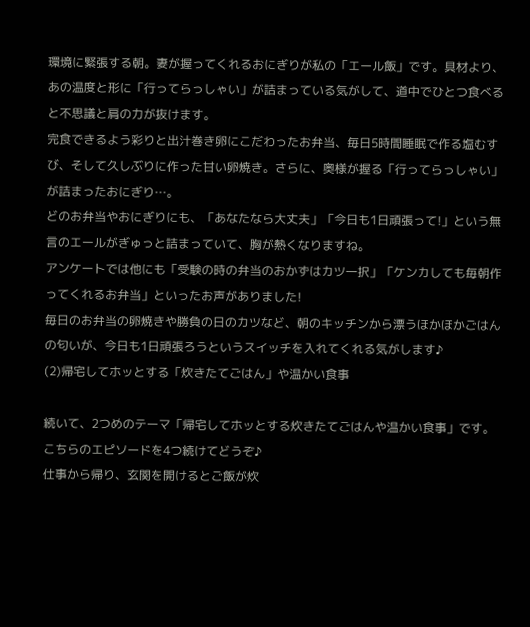環境に緊張する朝。妻が握ってくれるおにぎりが私の「エール飯」です。具材より、あの温度と形に「行ってらっしゃい」が詰まっている気がして、道中でひとつ食べると不思議と肩の力が抜けます。
完食できるよう彩りと出汁巻き卵にこだわったお弁当、毎日5時間睡眠で作る塩むすび、そして久しぶりに作った甘い卵焼き。さらに、奥様が握る「行ってらっしゃい」が詰まったおにぎり…。
どのお弁当やおにぎりにも、「あなたなら大丈夫」「今日も1日頑張って!」という無言のエールがぎゅっと詰まっていて、胸が熱くなりますね。
アンケートでは他にも「受験の時の弁当のおかずはカツ一択」「ケンカしても毎朝作ってくれるお弁当」といったお声がありました!
毎日のお弁当の卵焼きや勝負の日のカツなど、朝のキッチンから漂うほかほかごはんの匂いが、今日も1日頑張ろうというスイッチを入れてくれる気がします♪
(2)帰宅してホッとする「炊きたてごはん」や温かい食事

続いて、2つめのテーマ「帰宅してホッとする炊きたてごはんや温かい食事」です。
こちらのエピソードを4つ続けてどうぞ♪
仕事から帰り、玄関を開けるとご飯が炊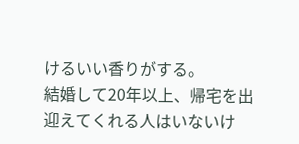けるいい香りがする。
結婚して20年以上、帰宅を出迎えてくれる人はいないけ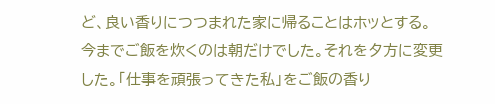ど、良い香りにつつまれた家に帰ることはホッとする。
今までご飯を炊くのは朝だけでした。それを夕方に変更した。「仕事を頑張ってきた私」をご飯の香り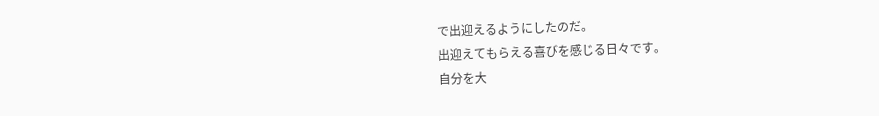で出迎えるようにしたのだ。
出迎えてもらえる喜びを感じる日々です。
自分を大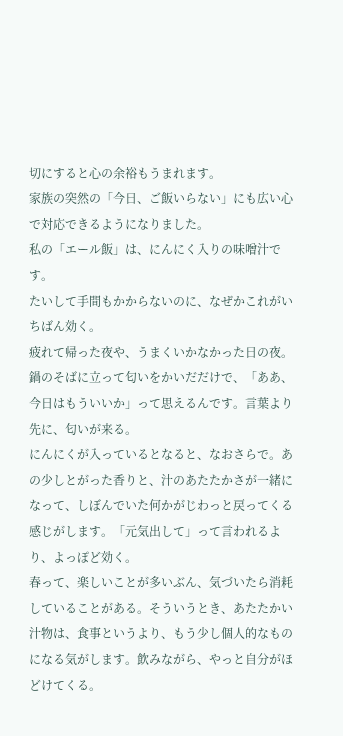切にすると心の余裕もうまれます。
家族の突然の「今日、ご飯いらない」にも広い心で対応できるようになりました。
私の「エール飯」は、にんにく入りの味噌汁です。
たいして手間もかからないのに、なぜかこれがいちばん効く。
疲れて帰った夜や、うまくいかなかった日の夜。鍋のそばに立って匂いをかいだだけで、「ああ、今日はもういいか」って思えるんです。言葉より先に、匂いが来る。
にんにくが入っているとなると、なおさらで。あの少しとがった香りと、汁のあたたかさが一緒になって、しぼんでいた何かがじわっと戻ってくる感じがします。「元気出して」って言われるより、よっぽど効く。
春って、楽しいことが多いぶん、気づいたら消耗していることがある。そういうとき、あたたかい汁物は、食事というより、もう少し個人的なものになる気がします。飲みながら、やっと自分がほどけてくる。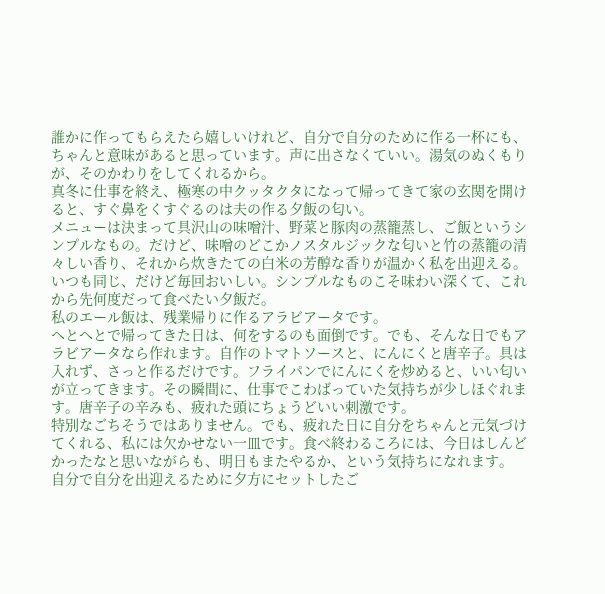誰かに作ってもらえたら嬉しいけれど、自分で自分のために作る一杯にも、ちゃんと意味があると思っています。声に出さなくていい。湯気のぬくもりが、そのかわりをしてくれるから。
真冬に仕事を終え、極寒の中クッタクタになって帰ってきて家の玄関を開けると、すぐ鼻をくすぐるのは夫の作る夕飯の匂い。
メニューは決まって具沢山の味噌汁、野菜と豚肉の蒸籠蒸し、ご飯というシンプルなもの。だけど、味噌のどこかノスタルジックな匂いと竹の蒸籠の清々しい香り、それから炊きたての白米の芳醇な香りが温かく私を出迎える。
いつも同じ、だけど毎回おいしい。シンプルなものこそ味わい深くて、これから先何度だって食べたい夕飯だ。
私のエール飯は、残業帰りに作るアラビアータです。
へとへとで帰ってきた日は、何をするのも面倒です。でも、そんな日でもアラビアータなら作れます。自作のトマトソースと、にんにくと唐辛子。具は入れず、さっと作るだけです。フライパンでにんにくを炒めると、いい匂いが立ってきます。その瞬間に、仕事でこわばっていた気持ちが少しほぐれます。唐辛子の辛みも、疲れた頭にちょうどいい刺激です。
特別なごちそうではありません。でも、疲れた日に自分をちゃんと元気づけてくれる、私には欠かせない一皿です。食べ終わるころには、今日はしんどかったなと思いながらも、明日もまたやるか、という気持ちになれます。
自分で自分を出迎えるために夕方にセットしたご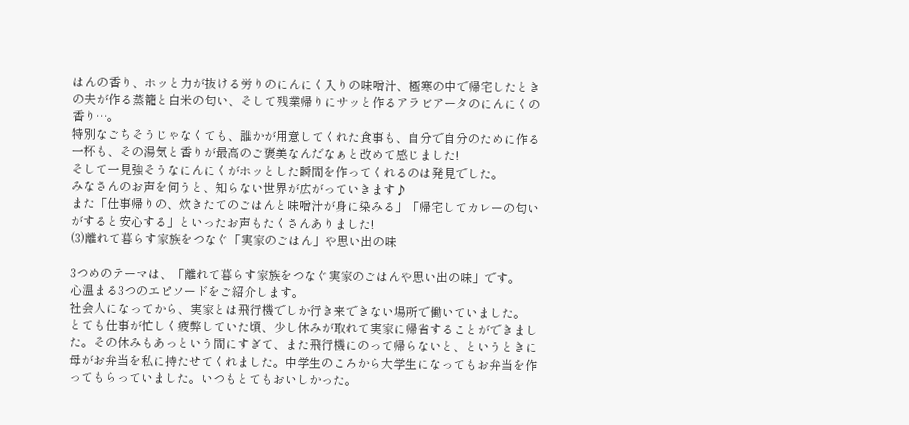はんの香り、ホッと力が抜ける労りのにんにく入りの味噌汁、極寒の中で帰宅したときの夫が作る蒸籠と白米の匂い、そして残業帰りにサッと作るアラビアータのにんにくの香り…。
特別なごちそうじゃなくても、誰かが用意してくれた食事も、自分で自分のために作る一杯も、その湯気と香りが最高のご褒美なんだなぁと改めて感じました!
そして一見強そうなにんにくがホッとした瞬間を作ってくれるのは発見でした。
みなさんのお声を伺うと、知らない世界が広がっていきます♪
また「仕事帰りの、炊きたてのごはんと味噌汁が身に染みる」「帰宅してカレーの匂いがすると安心する」といったお声もたくさんありました!
(3)離れて暮らす家族をつなぐ「実家のごはん」や思い出の味

3つめのテーマは、「離れて暮らす家族をつなぐ実家のごはんや思い出の味」です。
心温まる3つのエピソードをご紹介します。
社会人になってから、実家とは飛行機でしか行き来できない場所で働いていました。
とても仕事が忙しく疲弊していた頃、少し休みが取れて実家に帰省することができました。その休みもあっという間にすぎて、また飛行機にのって帰らないと、というときに母がお弁当を私に持たせてくれました。中学生のころから大学生になってもお弁当を作ってもらっていました。いつもとてもおいしかった。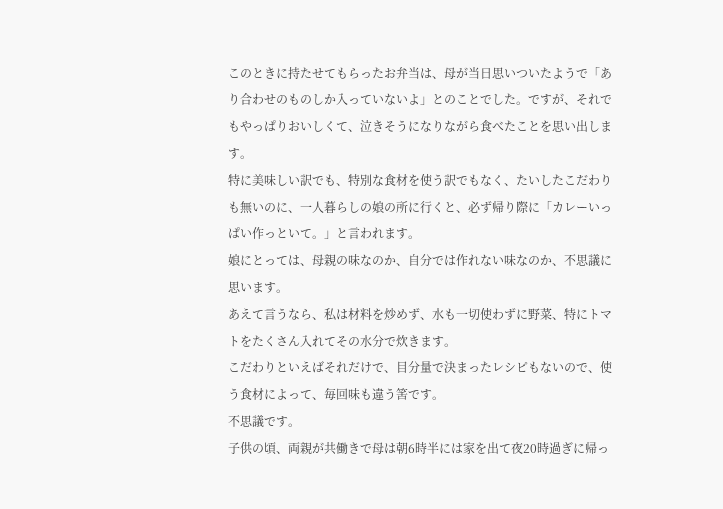このときに持たせてもらったお弁当は、母が当日思いついたようで「あり合わせのものしか入っていないよ」とのことでした。ですが、それでもやっぱりおいしくて、泣きそうになりながら食べたことを思い出します。
特に美味しい訳でも、特別な食材を使う訳でもなく、たいしたこだわりも無いのに、一人暮らしの娘の所に行くと、必ず帰り際に「カレーいっぱい作っといて。」と言われます。
娘にとっては、母親の味なのか、自分では作れない味なのか、不思議に思います。
あえて言うなら、私は材料を炒めず、水も一切使わずに野菜、特にトマトをたくさん入れてその水分で炊きます。
こだわりといえばそれだけで、目分量で決まったレシピもないので、使う食材によって、毎回味も違う筈です。
不思議です。
子供の頃、両親が共働きで母は朝6時半には家を出て夜20時過ぎに帰っ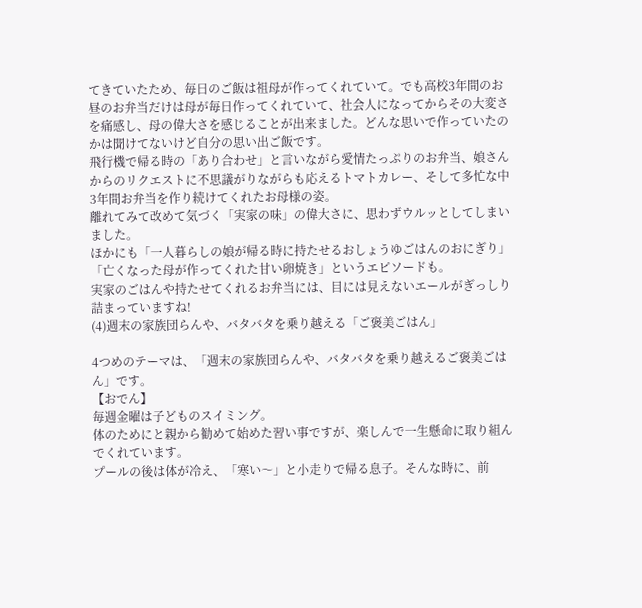てきていたため、毎日のご飯は祖母が作ってくれていて。でも高校3年間のお昼のお弁当だけは母が毎日作ってくれていて、社会人になってからその大変さを痛感し、母の偉大さを感じることが出来ました。どんな思いで作っていたのかは聞けてないけど自分の思い出ご飯です。
飛行機で帰る時の「あり合わせ」と言いながら愛情たっぷりのお弁当、娘さんからのリクエストに不思議がりながらも応えるトマトカレー、そして多忙な中3年間お弁当を作り続けてくれたお母様の姿。
離れてみて改めて気づく「実家の味」の偉大さに、思わずウルッとしてしまいました。
ほかにも「一人暮らしの娘が帰る時に持たせるおしょうゆごはんのおにぎり」「亡くなった母が作ってくれた甘い卵焼き」というエピソードも。
実家のごはんや持たせてくれるお弁当には、目には見えないエールがぎっしり詰まっていますね!
(4)週末の家族団らんや、バタバタを乗り越える「ご褒美ごはん」

4つめのテーマは、「週末の家族団らんや、バタバタを乗り越えるご褒美ごはん」です。
【おでん】
毎週金曜は子どものスイミング。
体のためにと親から勧めて始めた習い事ですが、楽しんで一生懸命に取り組んでくれています。
プールの後は体が冷え、「寒い〜」と小走りで帰る息子。そんな時に、前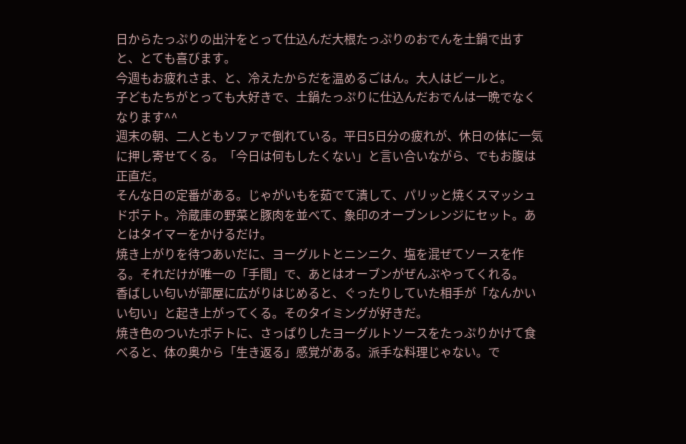日からたっぷりの出汁をとって仕込んだ大根たっぷりのおでんを土鍋で出すと、とても喜びます。
今週もお疲れさま、と、冷えたからだを温めるごはん。大人はビールと。
子どもたちがとっても大好きで、土鍋たっぷりに仕込んだおでんは一晩でなくなります^^
週末の朝、二人ともソファで倒れている。平日5日分の疲れが、休日の体に一気に押し寄せてくる。「今日は何もしたくない」と言い合いながら、でもお腹は正直だ。
そんな日の定番がある。じゃがいもを茹でて潰して、パリッと焼くスマッシュドポテト。冷蔵庫の野菜と豚肉を並べて、象印のオーブンレンジにセット。あとはタイマーをかけるだけ。
焼き上がりを待つあいだに、ヨーグルトとニンニク、塩を混ぜてソースを作る。それだけが唯一の「手間」で、あとはオーブンがぜんぶやってくれる。
香ばしい匂いが部屋に広がりはじめると、ぐったりしていた相手が「なんかいい匂い」と起き上がってくる。そのタイミングが好きだ。
焼き色のついたポテトに、さっぱりしたヨーグルトソースをたっぷりかけて食べると、体の奥から「生き返る」感覚がある。派手な料理じゃない。で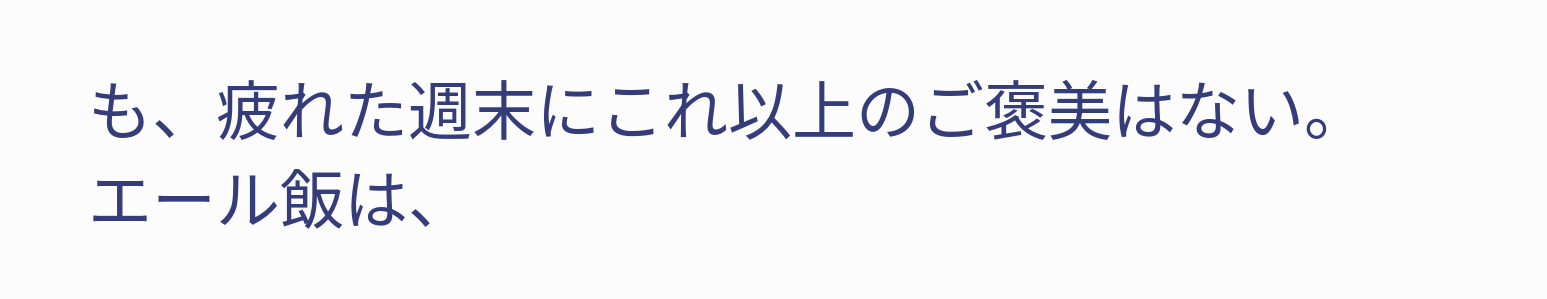も、疲れた週末にこれ以上のご褒美はない。
エール飯は、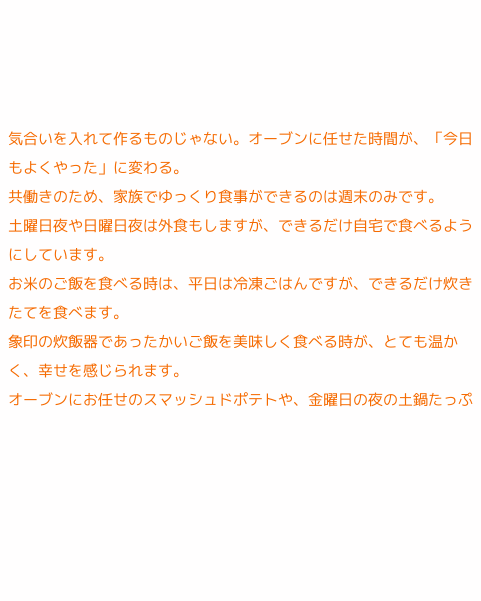気合いを入れて作るものじゃない。オーブンに任せた時間が、「今日もよくやった」に変わる。
共働きのため、家族でゆっくり食事ができるのは週末のみです。
土曜日夜や日曜日夜は外食もしますが、できるだけ自宅で食べるようにしています。
お米のご飯を食べる時は、平日は冷凍ごはんですが、できるだけ炊きたてを食べます。
象印の炊飯器であったかいご飯を美味しく食べる時が、とても温かく、幸せを感じられます。
オーブンにお任せのスマッシュドポテトや、金曜日の夜の土鍋たっぷ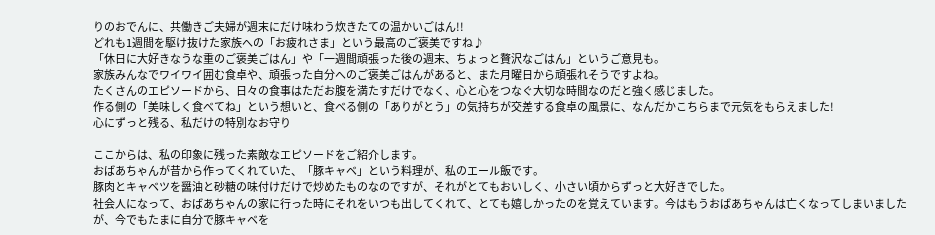りのおでんに、共働きご夫婦が週末にだけ味わう炊きたての温かいごはん!!
どれも1週間を駆け抜けた家族への「お疲れさま」という最高のご褒美ですね♪
「休日に大好きなうな重のご褒美ごはん」や「一週間頑張った後の週末、ちょっと贅沢なごはん」というご意見も。
家族みんなでワイワイ囲む食卓や、頑張った自分へのご褒美ごはんがあると、また月曜日から頑張れそうですよね。
たくさんのエピソードから、日々の食事はただお腹を満たすだけでなく、心と心をつなぐ大切な時間なのだと強く感じました。
作る側の「美味しく食べてね」という想いと、食べる側の「ありがとう」の気持ちが交差する食卓の風景に、なんだかこちらまで元気をもらえました!
心にずっと残る、私だけの特別なお守り

ここからは、私の印象に残った素敵なエピソードをご紹介します。
おばあちゃんが昔から作ってくれていた、「豚キャベ」という料理が、私のエール飯です。
豚肉とキャベツを醤油と砂糖の味付けだけで炒めたものなのですが、それがとてもおいしく、小さい頃からずっと大好きでした。
社会人になって、おばあちゃんの家に行った時にそれをいつも出してくれて、とても嬉しかったのを覚えています。今はもうおばあちゃんは亡くなってしまいましたが、今でもたまに自分で豚キャベを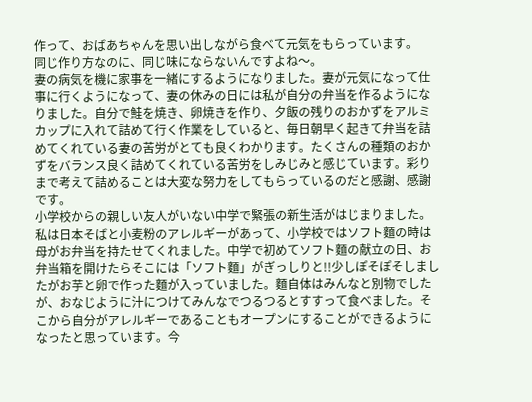作って、おばあちゃんを思い出しながら食べて元気をもらっています。
同じ作り方なのに、同じ味にならないんですよね〜。
妻の病気を機に家事を一緒にするようになりました。妻が元気になって仕事に行くようになって、妻の休みの日には私が自分の弁当を作るようになりました。自分で鮭を焼き、卵焼きを作り、夕飯の残りのおかずをアルミカップに入れて詰めて行く作業をしていると、毎日朝早く起きて弁当を詰めてくれている妻の苦労がとても良くわかります。たくさんの種類のおかずをバランス良く詰めてくれている苦労をしみじみと感じています。彩りまで考えて詰めることは大変な努力をしてもらっているのだと感謝、感謝です。
小学校からの親しい友人がいない中学で緊張の新生活がはじまりました。
私は日本そばと小麦粉のアレルギーがあって、小学校ではソフト麵の時は母がお弁当を持たせてくれました。中学で初めてソフト麵の献立の日、お弁当箱を開けたらそこには「ソフト麵」がぎっしりと!!少しぽそぽそしましたがお芋と卵で作った麵が入っていました。麵自体はみんなと別物でしたが、おなじように汁につけてみんなでつるつるとすすって食べました。そこから自分がアレルギーであることもオープンにすることができるようになったと思っています。今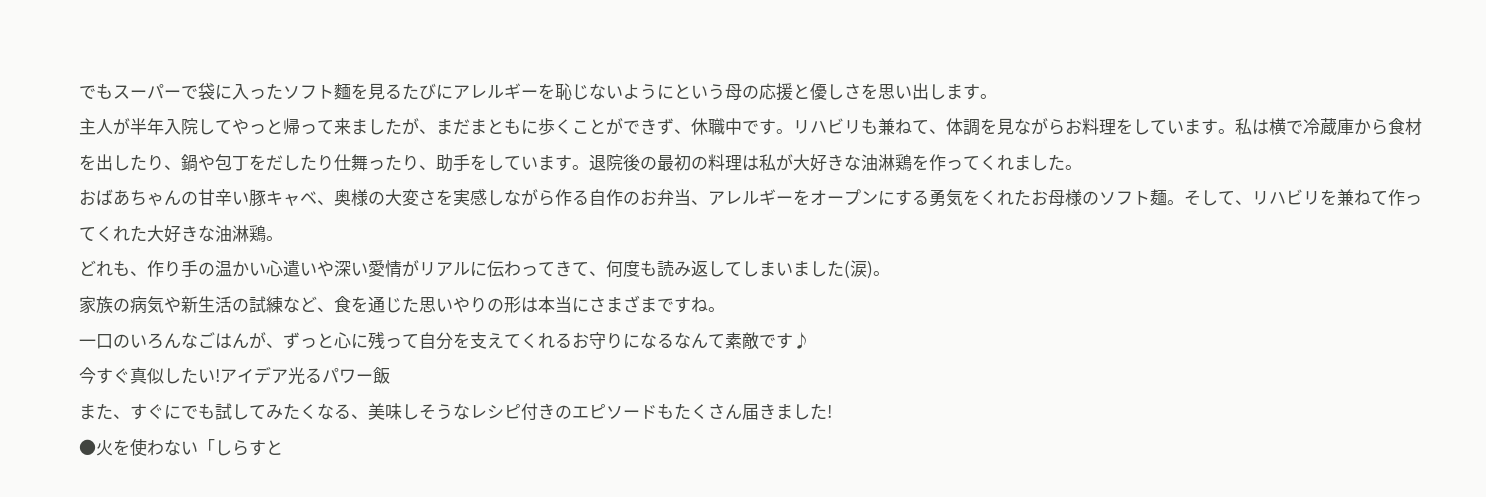でもスーパーで袋に入ったソフト麵を見るたびにアレルギーを恥じないようにという母の応援と優しさを思い出します。
主人が半年入院してやっと帰って来ましたが、まだまともに歩くことができず、休職中です。リハビリも兼ねて、体調を見ながらお料理をしています。私は横で冷蔵庫から食材を出したり、鍋や包丁をだしたり仕舞ったり、助手をしています。退院後の最初の料理は私が大好きな油淋鶏を作ってくれました。
おばあちゃんの甘辛い豚キャベ、奥様の大変さを実感しながら作る自作のお弁当、アレルギーをオープンにする勇気をくれたお母様のソフト麺。そして、リハビリを兼ねて作ってくれた大好きな油淋鶏。
どれも、作り手の温かい心遣いや深い愛情がリアルに伝わってきて、何度も読み返してしまいました(涙)。
家族の病気や新生活の試練など、食を通じた思いやりの形は本当にさまざまですね。
一口のいろんなごはんが、ずっと心に残って自分を支えてくれるお守りになるなんて素敵です♪
今すぐ真似したい!アイデア光るパワー飯
また、すぐにでも試してみたくなる、美味しそうなレシピ付きのエピソードもたくさん届きました!
●火を使わない「しらすと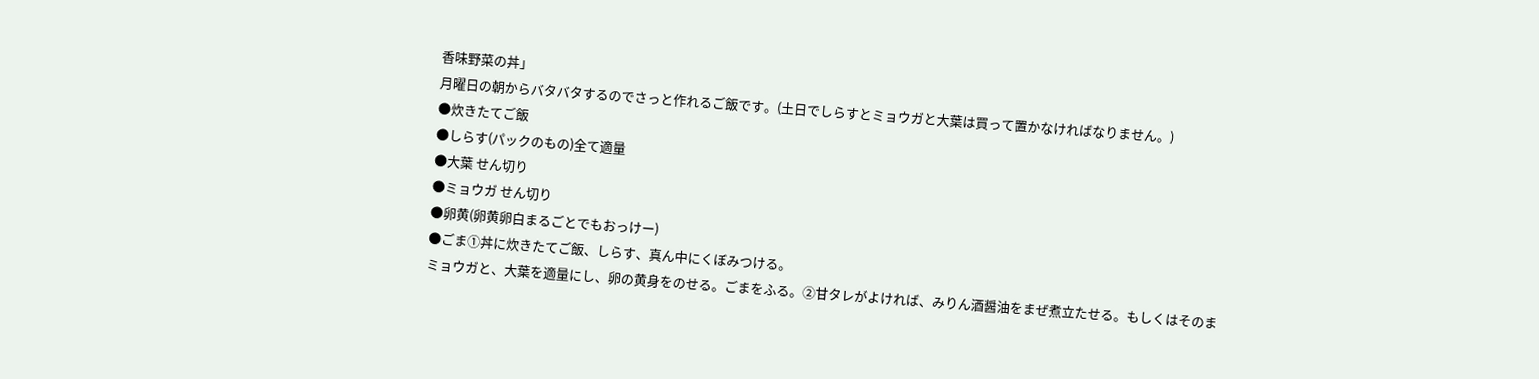香味野菜の丼」
月曜日の朝からバタバタするのでさっと作れるご飯です。(土日でしらすとミョウガと大葉は買って置かなければなりません。)
●炊きたてご飯
●しらす(パックのもの)全て適量
●大葉 せん切り
●ミョウガ せん切り
●卵黄(卵黄卵白まるごとでもおっけー)
●ごま①丼に炊きたてご飯、しらす、真ん中にくぼみつける。
ミョウガと、大葉を適量にし、卵の黄身をのせる。ごまをふる。②甘タレがよければ、みりん酒醤油をまぜ煮立たせる。もしくはそのま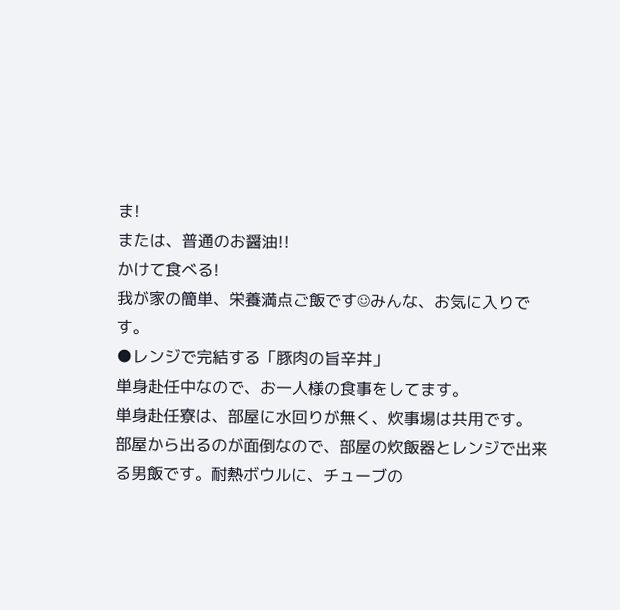ま!
または、普通のお醤油!!
かけて食べる!
我が家の簡単、栄養満点ご飯です☺みんな、お気に入りです。
●レンジで完結する「豚肉の旨辛丼」
単身赴任中なので、お一人様の食事をしてます。
単身赴任寮は、部屋に水回りが無く、炊事場は共用です。
部屋から出るのが面倒なので、部屋の炊飯器とレンジで出来る男飯です。耐熱ボウルに、チューブの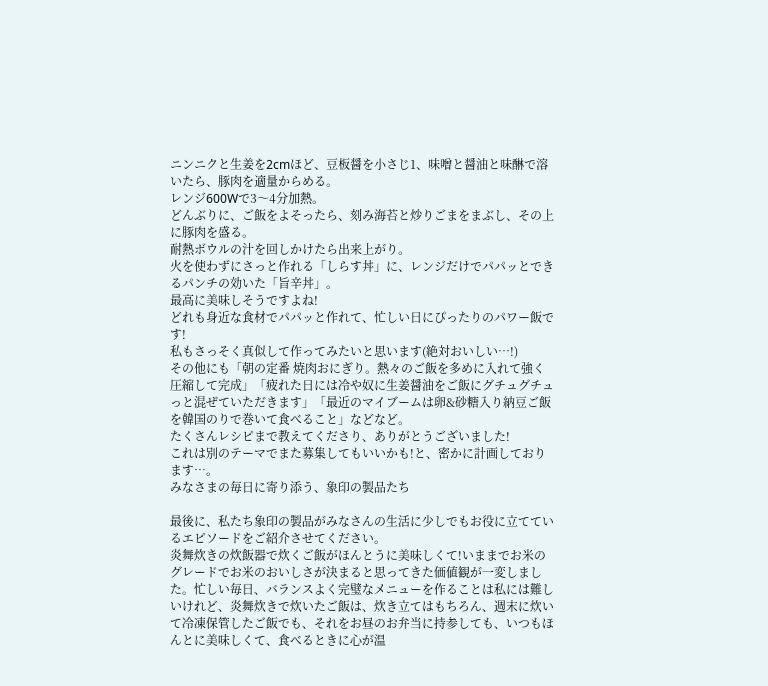ニンニクと生姜を2cmほど、豆板醤を小さじ1、味噌と醤油と味醂で溶いたら、豚肉を適量からめる。
レンジ600Wで3〜4分加熱。
どんぶりに、ご飯をよそったら、刻み海苔と炒りごまをまぶし、その上に豚肉を盛る。
耐熱ボウルの汁を回しかけたら出来上がり。
火を使わずにさっと作れる「しらす丼」に、レンジだけでパパッとできるパンチの効いた「旨辛丼」。
最高に美味しそうですよね!
どれも身近な食材でパパッと作れて、忙しい日にぴったりのパワー飯です!
私もさっそく真似して作ってみたいと思います(絶対おいしい…!)
その他にも「朝の定番 焼肉おにぎり。熱々のご飯を多めに入れて強く圧縮して完成」「疲れた日には冷や奴に生姜醤油をご飯にグチュグチュっと混ぜていただきます」「最近のマイブームは卵&砂糖入り納豆ご飯を韓国のりで巻いて食べること」などなど。
たくさんレシピまで教えてくださり、ありがとうございました!
これは別のテーマでまた募集してもいいかも!と、密かに計画しております…。
みなさまの毎日に寄り添う、象印の製品たち

最後に、私たち象印の製品がみなさんの生活に少しでもお役に立てているエピソードをご紹介させてください。
炎舞炊きの炊飯器で炊くご飯がほんとうに美味しくて!いままでお米のグレードでお米のおいしさが決まると思ってきた価値観が一変しました。忙しい毎日、バランスよく完璧なメニューを作ることは私には難しいけれど、炎舞炊きで炊いたご飯は、炊き立てはもちろん、週末に炊いて冷凍保管したご飯でも、それをお昼のお弁当に持参しても、いつもほんとに美味しくて、食べるときに心が温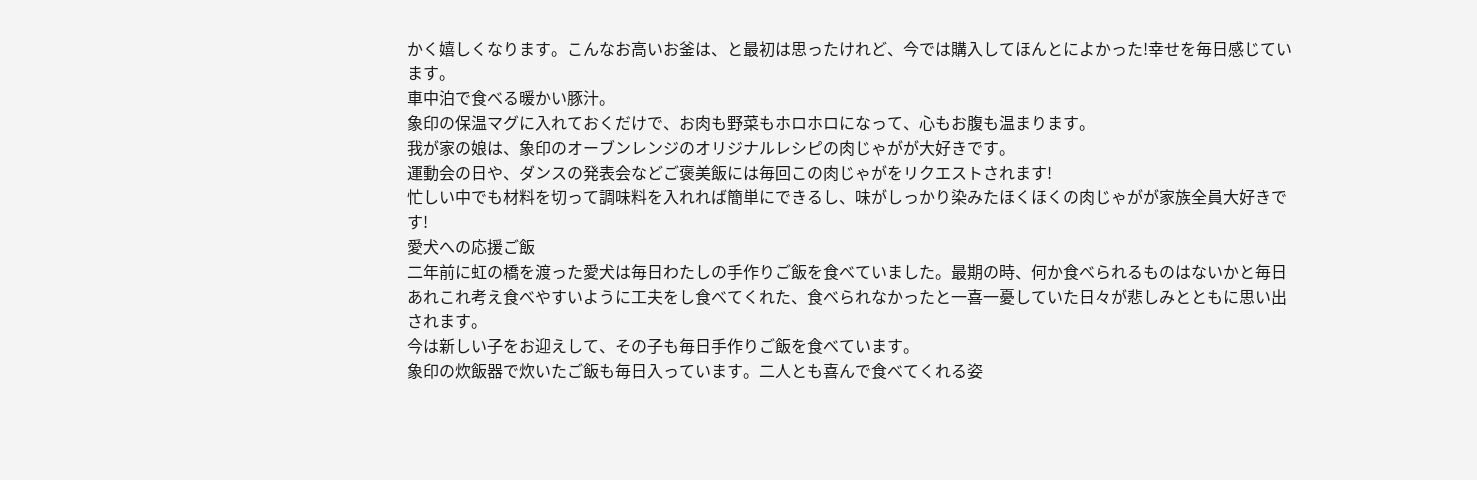かく嬉しくなります。こんなお高いお釜は、と最初は思ったけれど、今では購入してほんとによかった!幸せを毎日感じています。
車中泊で食べる暖かい豚汁。
象印の保温マグに入れておくだけで、お肉も野菜もホロホロになって、心もお腹も温まります。
我が家の娘は、象印のオーブンレンジのオリジナルレシピの肉じゃがが大好きです。
運動会の日や、ダンスの発表会などご褒美飯には毎回この肉じゃがをリクエストされます!
忙しい中でも材料を切って調味料を入れれば簡単にできるし、味がしっかり染みたほくほくの肉じゃがが家族全員大好きです!
愛犬への応援ご飯
二年前に虹の橋を渡った愛犬は毎日わたしの手作りご飯を食べていました。最期の時、何か食べられるものはないかと毎日あれこれ考え食べやすいように工夫をし食べてくれた、食べられなかったと一喜一憂していた日々が悲しみとともに思い出されます。
今は新しい子をお迎えして、その子も毎日手作りご飯を食べています。
象印の炊飯器で炊いたご飯も毎日入っています。二人とも喜んで食べてくれる姿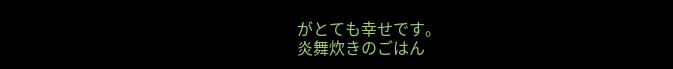がとても幸せです。
炎舞炊きのごはん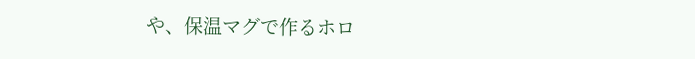や、保温マグで作るホロ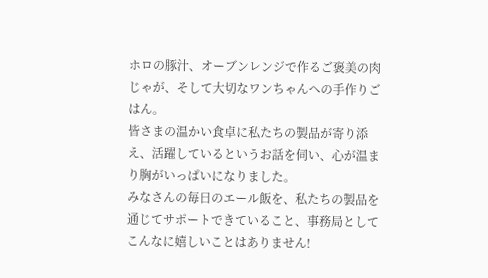ホロの豚汁、オーブンレンジで作るご褒美の肉じゃが、そして大切なワンちゃんへの手作りごはん。
皆さまの温かい食卓に私たちの製品が寄り添え、活躍しているというお話を伺い、心が温まり胸がいっぱいになりました。
みなさんの毎日のエール飯を、私たちの製品を通じてサポートできていること、事務局としてこんなに嬉しいことはありません!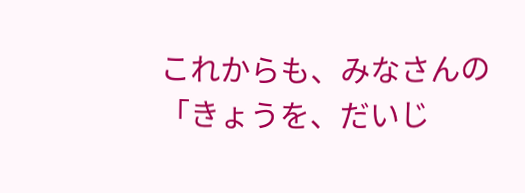これからも、みなさんの「きょうを、だいじ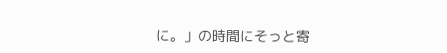に。」の時間にそっと寄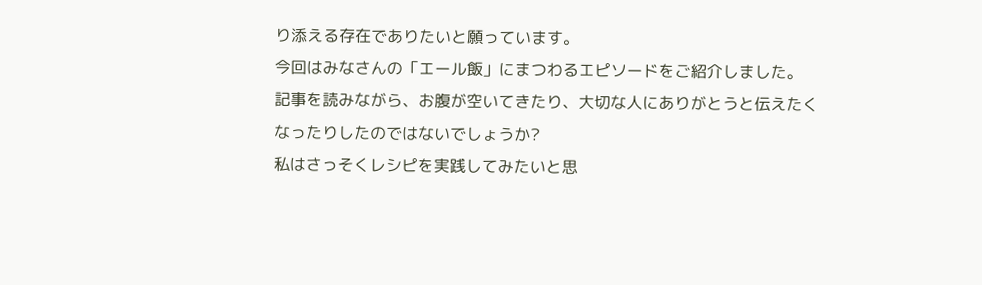り添える存在でありたいと願っています。
今回はみなさんの「エール飯」にまつわるエピソードをご紹介しました。
記事を読みながら、お腹が空いてきたり、大切な人にありがとうと伝えたくなったりしたのではないでしょうか?
私はさっそくレシピを実践してみたいと思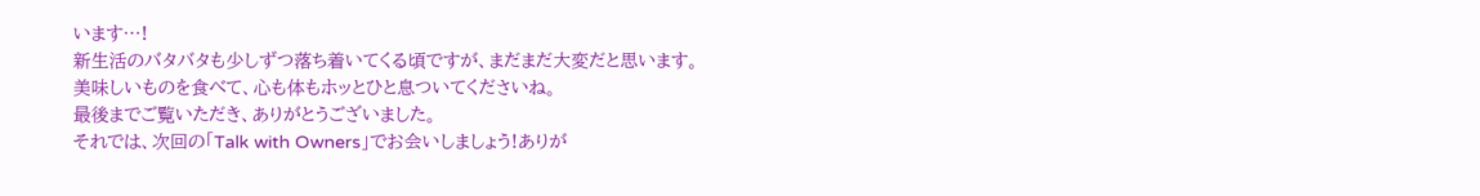います…!
新生活のバタバタも少しずつ落ち着いてくる頃ですが、まだまだ大変だと思います。
美味しいものを食べて、心も体もホッとひと息ついてくださいね。
最後までご覧いただき、ありがとうございました。
それでは、次回の「Talk with Owners」でお会いしましょう!ありが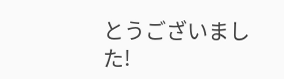とうございました!